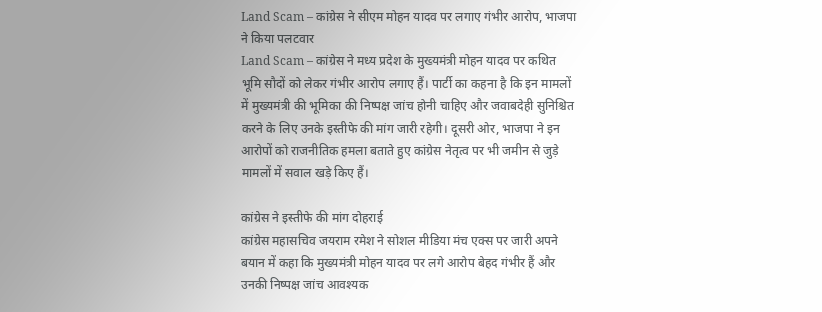Land Scam – कांग्रेस ने सीएम मोहन यादव पर लगाए गंभीर आरोप, भाजपा ने किया पलटवार
Land Scam – कांग्रेस ने मध्य प्रदेश के मुख्यमंत्री मोहन यादव पर कथित भूमि सौदों को लेकर गंभीर आरोप लगाए हैं। पार्टी का कहना है कि इन मामलों में मुख्यमंत्री की भूमिका की निष्पक्ष जांच होनी चाहिए और जवाबदेही सुनिश्चित करने के लिए उनके इस्तीफे की मांग जारी रहेगी। दूसरी ओर, भाजपा ने इन आरोपों को राजनीतिक हमला बताते हुए कांग्रेस नेतृत्व पर भी जमीन से जुड़े मामलों में सवाल खड़े किए हैं।

कांग्रेस ने इस्तीफे की मांग दोहराई
कांग्रेस महासचिव जयराम रमेश ने सोशल मीडिया मंच एक्स पर जारी अपने बयान में कहा कि मुख्यमंत्री मोहन यादव पर लगे आरोप बेहद गंभीर हैं और उनकी निष्पक्ष जांच आवश्यक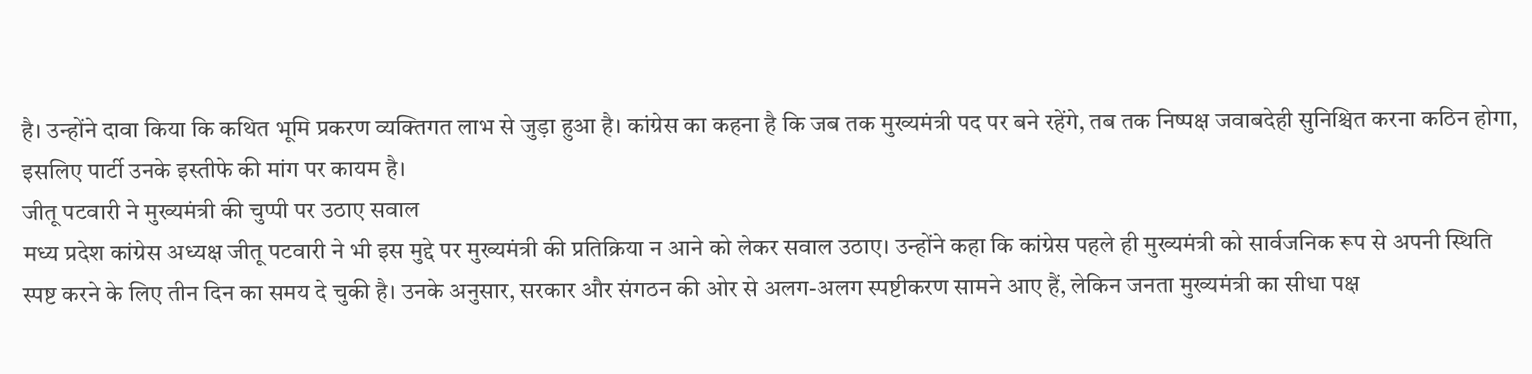है। उन्होंने दावा किया कि कथित भूमि प्रकरण व्यक्तिगत लाभ से जुड़ा हुआ है। कांग्रेस का कहना है कि जब तक मुख्यमंत्री पद पर बने रहेंगे, तब तक निष्पक्ष जवाबदेही सुनिश्चित करना कठिन होगा, इसलिए पार्टी उनके इस्तीफे की मांग पर कायम है।
जीतू पटवारी ने मुख्यमंत्री की चुप्पी पर उठाए सवाल
मध्य प्रदेश कांग्रेस अध्यक्ष जीतू पटवारी ने भी इस मुद्दे पर मुख्यमंत्री की प्रतिक्रिया न आने को लेकर सवाल उठाए। उन्होंने कहा कि कांग्रेस पहले ही मुख्यमंत्री को सार्वजनिक रूप से अपनी स्थिति स्पष्ट करने के लिए तीन दिन का समय दे चुकी है। उनके अनुसार, सरकार और संगठन की ओर से अलग-अलग स्पष्टीकरण सामने आए हैं, लेकिन जनता मुख्यमंत्री का सीधा पक्ष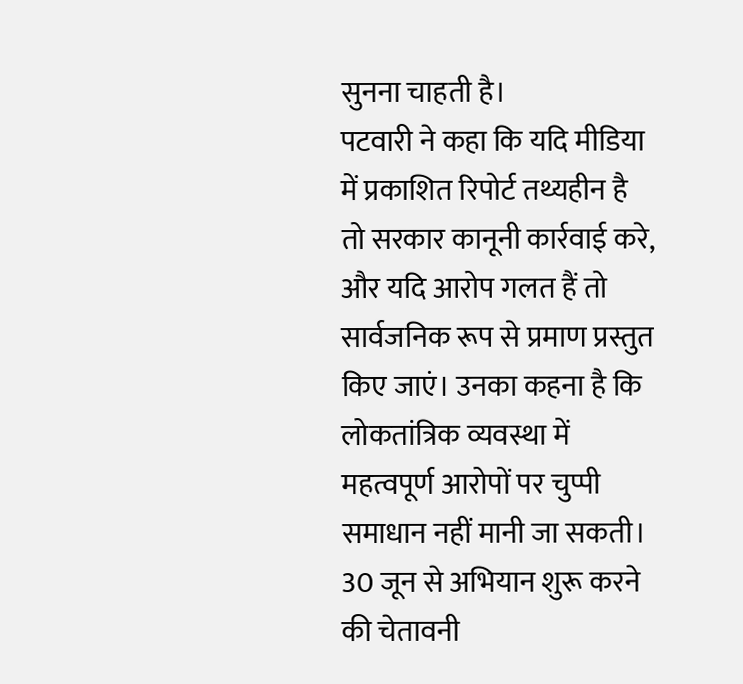सुनना चाहती है।
पटवारी ने कहा कि यदि मीडिया में प्रकाशित रिपोर्ट तथ्यहीन है तो सरकार कानूनी कार्रवाई करे, और यदि आरोप गलत हैं तो सार्वजनिक रूप से प्रमाण प्रस्तुत किए जाएं। उनका कहना है कि लोकतांत्रिक व्यवस्था में महत्वपूर्ण आरोपों पर चुप्पी समाधान नहीं मानी जा सकती।
30 जून से अभियान शुरू करने की चेतावनी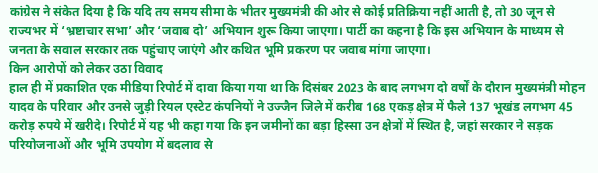कांग्रेस ने संकेत दिया है कि यदि तय समय सीमा के भीतर मुख्यमंत्री की ओर से कोई प्रतिक्रिया नहीं आती है, तो 30 जून से राज्यभर में ‘भ्रष्टाचार सभा’ और ‘जवाब दो’ अभियान शुरू किया जाएगा। पार्टी का कहना है कि इस अभियान के माध्यम से जनता के सवाल सरकार तक पहुंचाए जाएंगे और कथित भूमि प्रकरण पर जवाब मांगा जाएगा।
किन आरोपों को लेकर उठा विवाद
हाल ही में प्रकाशित एक मीडिया रिपोर्ट में दावा किया गया था कि दिसंबर 2023 के बाद लगभग दो वर्षों के दौरान मुख्यमंत्री मोहन यादव के परिवार और उनसे जुड़ी रियल एस्टेट कंपनियों ने उज्जैन जिले में करीब 168 एकड़ क्षेत्र में फैले 137 भूखंड लगभग 45 करोड़ रुपये में खरीदे। रिपोर्ट में यह भी कहा गया कि इन जमीनों का बड़ा हिस्सा उन क्षेत्रों में स्थित है, जहां सरकार ने सड़क परियोजनाओं और भूमि उपयोग में बदलाव से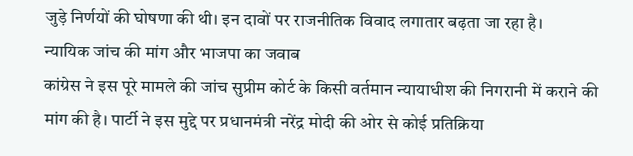जुड़े निर्णयों की घोषणा की थी। इन दावों पर राजनीतिक विवाद लगातार बढ़ता जा रहा है।
न्यायिक जांच की मांग और भाजपा का जवाब
कांग्रेस ने इस पूरे मामले की जांच सुप्रीम कोर्ट के किसी वर्तमान न्यायाधीश की निगरानी में कराने की मांग की है। पार्टी ने इस मुद्दे पर प्रधानमंत्री नरेंद्र मोदी की ओर से कोई प्रतिक्रिया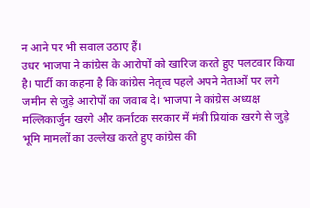न आने पर भी सवाल उठाए हैं।
उधर भाजपा ने कांग्रेस के आरोपों को खारिज करते हुए पलटवार किया है। पार्टी का कहना है कि कांग्रेस नेतृत्व पहले अपने नेताओं पर लगे जमीन से जुड़े आरोपों का जवाब दे। भाजपा ने कांग्रेस अध्यक्ष मल्लिकार्जुन खरगे और कर्नाटक सरकार में मंत्री प्रियांक खरगे से जुड़े भूमि मामलों का उल्लेख करते हुए कांग्रेस की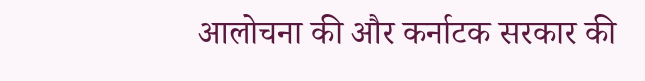आलोचना की और कर्नाटक सरकार की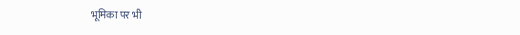भूमिका पर भी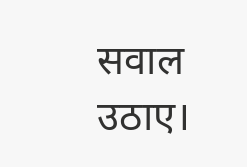सवाल उठाए।